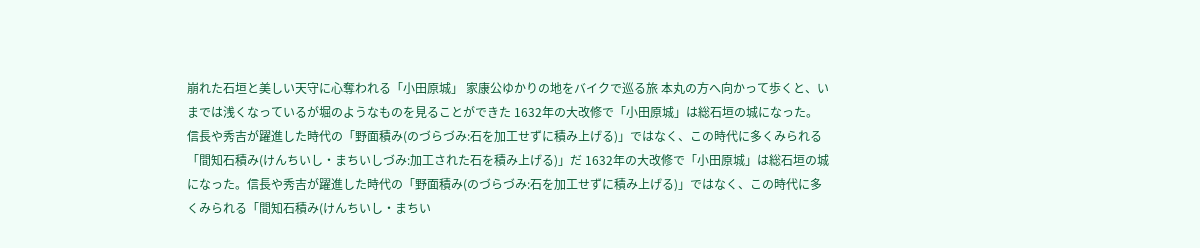崩れた石垣と美しい天守に心奪われる「小田原城」 家康公ゆかりの地をバイクで巡る旅 本丸の方へ向かって歩くと、いまでは浅くなっているが堀のようなものを見ることができた 1632年の大改修で「小田原城」は総石垣の城になった。信長や秀吉が躍進した時代の「野面積み(のづらづみ:石を加工せずに積み上げる)」ではなく、この時代に多くみられる「間知石積み(けんちいし・まちいしづみ:加工された石を積み上げる)」だ 1632年の大改修で「小田原城」は総石垣の城になった。信長や秀吉が躍進した時代の「野面積み(のづらづみ:石を加工せずに積み上げる)」ではなく、この時代に多くみられる「間知石積み(けんちいし・まちい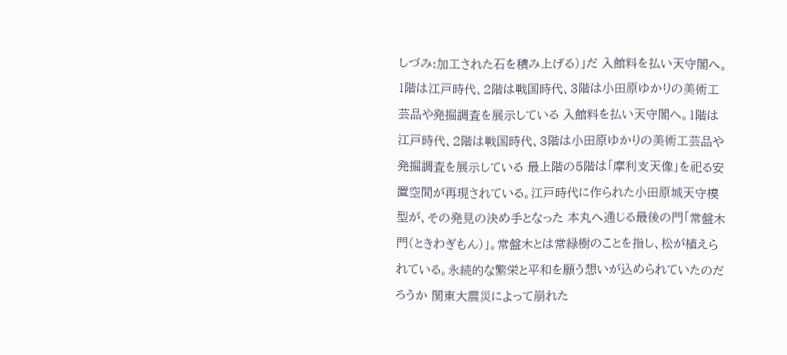しづみ:加工された石を積み上げる)」だ 入館料を払い天守閣へ。1階は江戸時代、2階は戦国時代、3階は小田原ゆかりの美術工芸品や発掘調査を展示している 入館料を払い天守閣へ。1階は江戸時代、2階は戦国時代、3階は小田原ゆかりの美術工芸品や発掘調査を展示している 最上階の5階は「摩利支天像」を祀る安置空間が再現されている。江戸時代に作られた小田原城天守模型が、その発見の決め手となった 本丸へ通じる最後の門「常盤木門(ときわぎもん)」。常盤木とは常緑樹のことを指し、松が植えられている。永続的な繁栄と平和を願う想いが込められていたのだろうか 関東大震災によって崩れた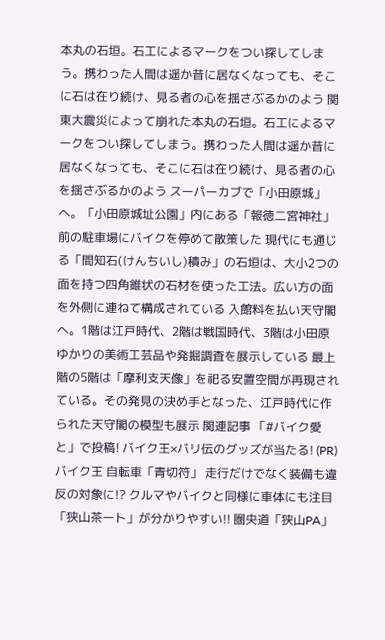本丸の石垣。石工によるマークをつい探してしまう。携わった人間は遥か昔に居なくなっても、そこに石は在り続け、見る者の心を揺さぶるかのよう 関東大震災によって崩れた本丸の石垣。石工によるマークをつい探してしまう。携わった人間は遥か昔に居なくなっても、そこに石は在り続け、見る者の心を揺さぶるかのよう スーパーカブで「小田原城」へ。「小田原城址公園」内にある「報徳二宮神社」前の駐車場にバイクを停めて散策した 現代にも通じる「間知石(けんちいし)積み」の石垣は、大小2つの面を持つ四角錐状の石材を使った工法。広い方の面を外側に連ねて構成されている 入館料を払い天守閣へ。1階は江戸時代、2階は戦国時代、3階は小田原ゆかりの美術工芸品や発掘調査を展示している 最上階の5階は「摩利支天像」を祀る安置空間が再現されている。その発見の決め手となった、江戸時代に作られた天守閣の模型も展示 関連記事 「#バイク愛と」で投稿! バイク王×バリ伝のグッズが当たる! (PR)バイク王 自転車「青切符」 走行だけでなく装備も違反の対象に!? クルマやバイクと同様に車体にも注目 「狭山茶ート」が分かりやすい!! 圏央道「狭山PA」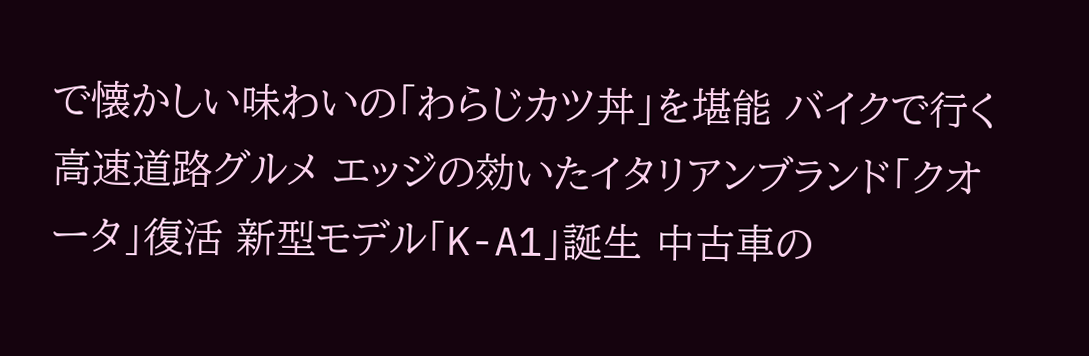で懐かしい味わいの「わらじカツ丼」を堪能 バイクで行く高速道路グルメ エッジの効いたイタリアンブランド「クオータ」復活 新型モデル「K-A1」誕生 中古車の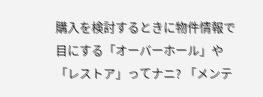購入を検討するときに物件情報で目にする「オーバーホール」や「レストア」ってナニ? 「メンテ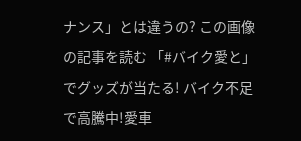ナンス」とは違うの? この画像の記事を読む 「#バイク愛と」でグッズが当たる! バイク不足で高騰中!愛車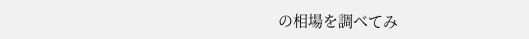の相場を調べてみ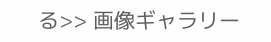る>> 画像ギャラリー